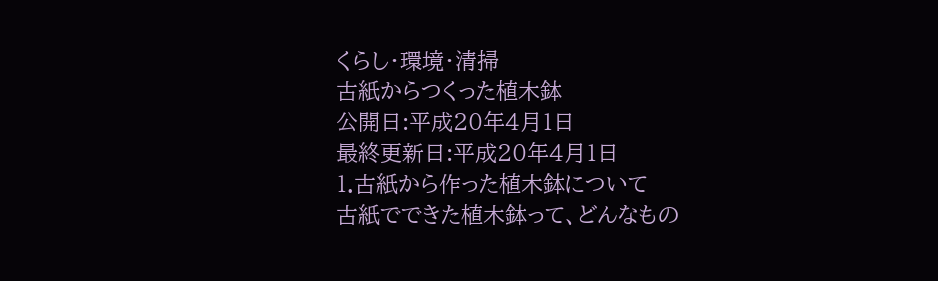くらし・環境・清掃
古紙からつくった植木鉢
公開日:平成20年4月1日
最終更新日:平成20年4月1日
1.古紙から作った植木鉢について
古紙でできた植木鉢って、どんなもの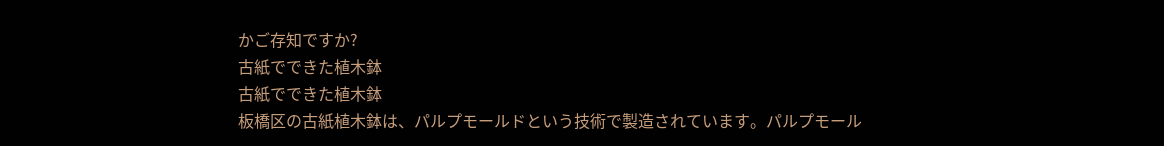かご存知ですか?
古紙でできた植木鉢
古紙でできた植木鉢
板橋区の古紙植木鉢は、パルプモールドという技術で製造されています。パルプモール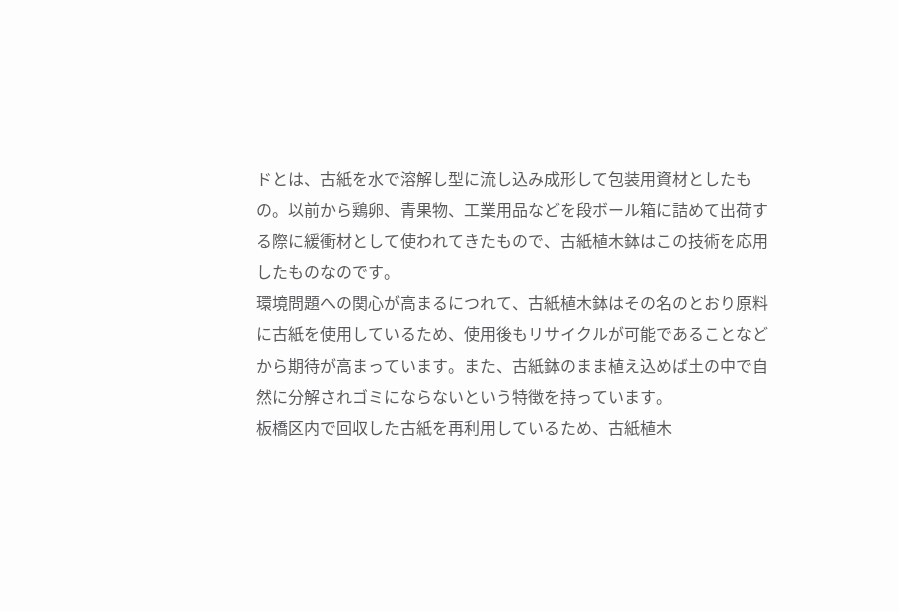ドとは、古紙を水で溶解し型に流し込み成形して包装用資材としたもの。以前から鶏卵、青果物、工業用品などを段ボール箱に詰めて出荷する際に緩衝材として使われてきたもので、古紙植木鉢はこの技術を応用したものなのです。
環境問題への関心が高まるにつれて、古紙植木鉢はその名のとおり原料に古紙を使用しているため、使用後もリサイクルが可能であることなどから期待が高まっています。また、古紙鉢のまま植え込めば土の中で自然に分解されゴミにならないという特徴を持っています。
板橋区内で回収した古紙を再利用しているため、古紙植木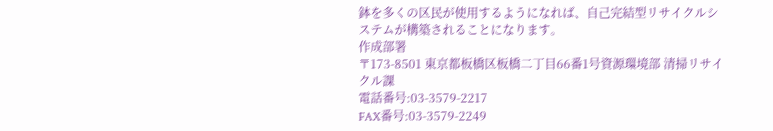鉢を多くの区民が使用するようになれば、自己完結型リサイクルシステムが構築されることになります。
作成部署
〒173-8501 東京都板橋区板橋二丁目66番1号資源環境部 清掃リサイクル課
電話番号:03-3579-2217
FAX番号:03-3579-2249